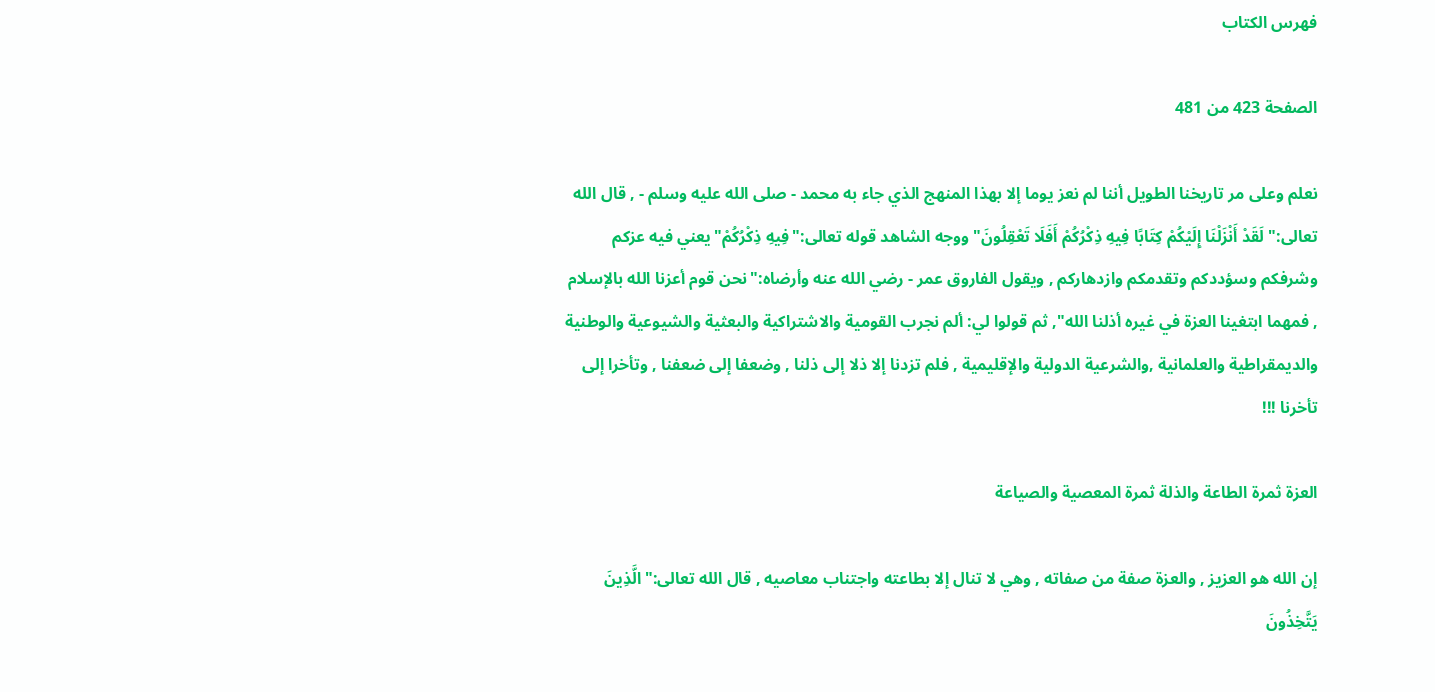فهرس الكتاب

الصفحة 423 من 481

نعلم وعلى مر تاريخنا الطويل أننا لم نعز يوما إلا بهذا المنهج الذي جاء به محمد - صلى الله عليه وسلم - , قال الله تعالى:"لَقَدْ أَنْزَلْنَا إِلَيْكُمْ كِتَابًا فِيهِ ذِكْرُكُمْ أَفَلَا تَعْقِلُونَ"ووجه الشاهد قوله تعالى:"فِيهِ ذِكْرُكُمْ"يعني فيه عزكم وشرفكم وسؤددكم وتقدمكم وازدهاركم , ويقول الفاروق عمر - رضي الله عنه وأرضاه:"نحن قوم أعزنا الله بالإسلام , فمهما ابتغينا العزة في غيره أذلنا الله", ثم قولوا لي: ألم نجرب القومية والاشتراكية والبعثية والشيوعية والوطنية والديمقراطية والعلمانية ,والشرعية الدولية والإقليمية , فلم تزدنا إلا ذلا إلى ذلنا , وضعفا إلى ضعفنا , وتأخرا إلى تأخرنا !!!

العزة ثمرة الطاعة والذلة ثمرة المعصية والصياعة

إن الله هو العزيز , والعزة صفة من صفاته , وهي لا تنال إلا بطاعته واجتناب معاصيه , قال الله تعالى:"الَّذِينَ يَتَّخِذُونَ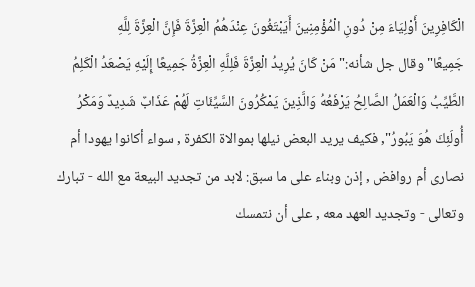الْكَافِرِينَ أَوْلِيَاءَ مِنْ دُونِ الْمُؤْمِنِينَ أَيَبْتَغُونَ عِنْدَهُمُ الْعِزَّةَ فَإِنَّ الْعِزَّةَ لِلَّهِ جَمِيعًا"وقال جل شأنه:"مَنْ كَانَ يُرِيدُ الْعِزَّةَ فَلِلَّهِ الْعِزَّةُ جَمِيعًا إِلَيْهِ يَصْعَدُ الْكَلِمُ الطَّيِّبُ وَالْعَمَلُ الصَّالِحُ يَرْفَعُهُ وَالَّذِينَ يَمْكُرُونَ السَّيِّئَاتِ لَهُمْ عَذَابٌ شَدِيدٌ وَمَكْرُ أُولَئِكَ هُوَ يَبُورُ", فكيف يريد البعض نيلها بموالاة الكفرة , سواء أكانوا يهودا أم نصارى أم روافض , إذن وبناء على ما سبق: لابد من تجديد البيعة مع الله - تبارك وتعالى - وتجديد العهد معه , على أن نتمسك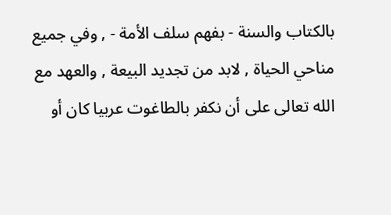بالكتاب والسنة - بفهم سلف الأمة - , وفي جميع مناحي الحياة , لابد من تجديد البيعة , والعهد مع الله تعالى على أن نكفر بالطاغوت عربيا كان أو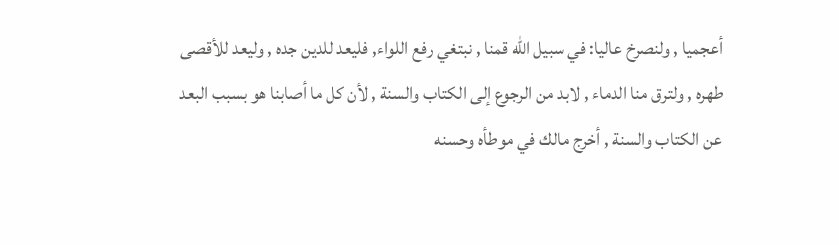أعجميا , ولنصرخ عاليا: في سبيل الله قمنا , نبتغي رفع اللواء, فليعد للدين جده , وليعد للأقصى طهره , ولترق منا الدماء , لابد من الرجوع إلى الكتاب والسنة , لأن كل ما أصابنا هو بسبب البعد عن الكتاب والسنة , أخرج مالك في موطأه وحسنه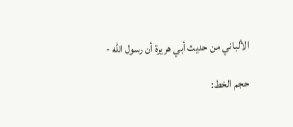الألباني من حديث أبي هريرة أن رسول الله -

حجم الخط: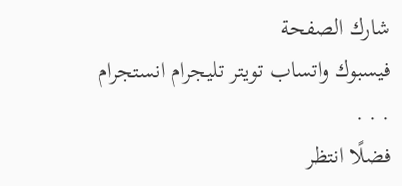شارك الصفحة
فيسبوك واتساب تويتر تليجرام انستجرام
. . .
فضلًا انتظر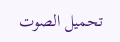تحميل الصوت